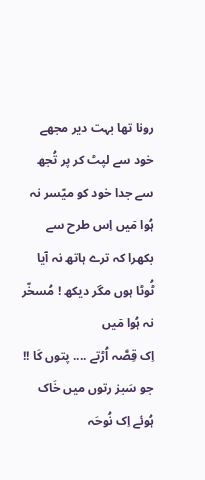رونا تھا بہت دیر مجھے خود سے لپٹ کر پر تُجھ سے جدا خود کو میّسر نہ ہُوا مٙیں اِس طرح سے بکھرا کہ ترے ہاتھ نہ آیا ٹُوٹا ہوں مگر دیکھ ! مُسخّر نہ ہُوا مٙیں
اِک قِصَّہ اُڑتے .... پتوں کَا !! جو سَبز رتوں میں خَاک ہُوئے اِک نُوحَہ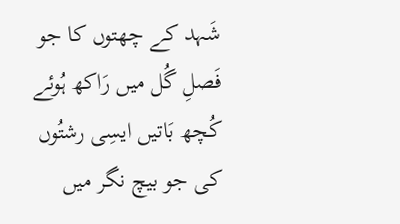شَہد کے چھتوں کا جو فَصلِ گُل میں رَاکھ ہُوئے کُچھ بَاتیں ایسِی رشتُوں کی جو بیچ نگر میں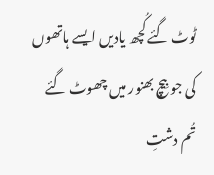ٹوٹ گئے کُچھ یادیں ایسے ہاتھوں کی جو بِیچ بھنور میں چھوٹ گئے تُم دشتِ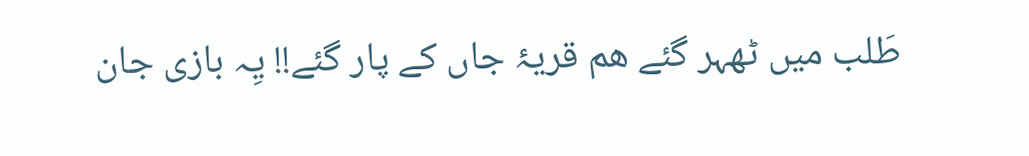طَلب میں ٹھہر گئے ھم قریۂ جاں کے پار گئے!! یِہ بازی جان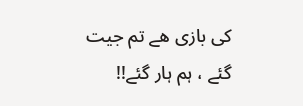کی بازی ھے تم جیت گئے ، ہم ہار گئے!!